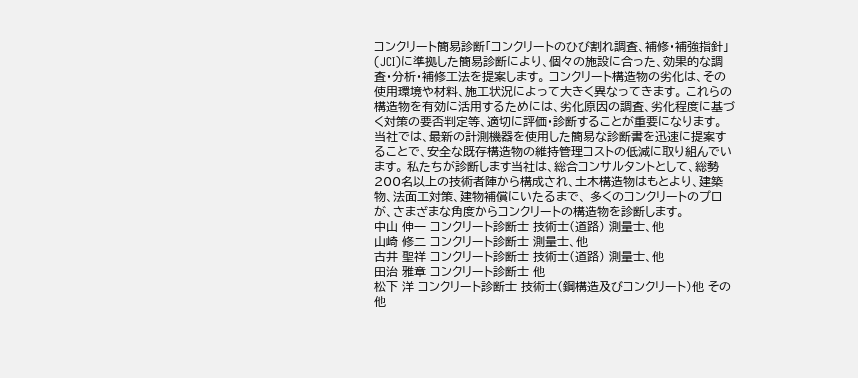コンクリート簡易診断「コンクリートのひび割れ調査、補修・補強指針」(JCI)に準拠した簡易診断により、個々の施設に合った、効果的な調査・分析・補修工法を提案します。 コンクリート構造物の劣化は、その使用環境や材料、施工状況によって大きく異なってきます。 これらの構造物を有効に活用するためには、劣化原因の調査、劣化程度に基づく対策の要否判定等、適切に評価・診断することが重要になります。 当社では、最新の計測機器を使用した簡易な診断書を迅速に提案することで、安全な既存構造物の維持管理コストの低減に取り組んでいます。 私たちが診断します当社は、総合コンサルタントとして、総勢200名以上の技術者陣から構成され、土木構造物はもとより、建築物、法面工対策、建物補償にいたるまで、 多くのコンクリートのプロが、さまざまな角度からコンクリートの構造物を診断します。
中山 伸一 コンクリート診断士 技術士(道路) 測量士、他
山崎 修二 コンクリート診断士 測量士、他
古井 聖祥 コンクリート診断士 技術士(道路) 測量士、他
田治 雅章 コンクリート診断士 他
松下 洋 コンクリート診断士 技術士(鋼構造及びコンクリート)他 その他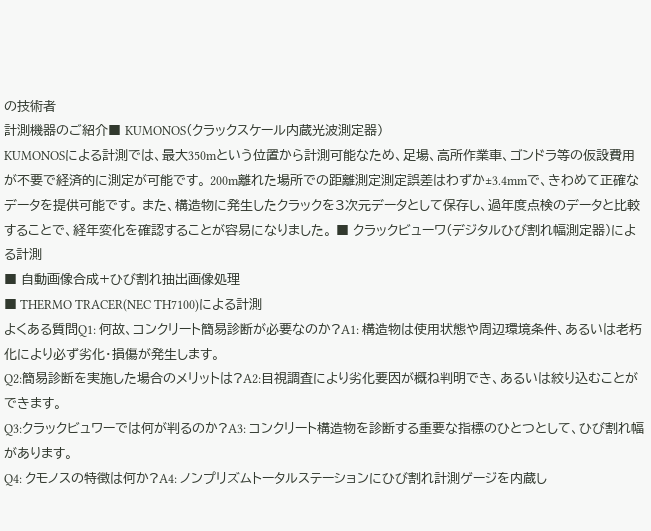の技術者
計測機器のご紹介■ KUMONOS(クラックスケール内蔵光波測定器)
KUMONOSによる計測では、最大350mという位置から計測可能なため、足場、高所作業車、ゴンドラ等の仮設費用が不要で経済的に測定が可能です。 200m離れた場所での距離測定測定誤差はわずか±3.4mmで、きわめて正確なデータを提供可能です。 また、構造物に発生したクラックを3次元データとして保存し、過年度点検のデータと比較することで、経年変化を確認することが容易になりました。 ■ クラックビューワ(デジタルひび割れ幅測定器)による計測
■ 自動画像合成+ひび割れ抽出画像処理
■ THERMO TRACER(NEC TH7100)による計測
よくある質問Q1: 何故、コンクリート簡易診断が必要なのか?A1: 構造物は使用状態や周辺環境条件、あるいは老朽化により必ず劣化・損傷が発生します。
Q2:簡易診断を実施した場合のメリットは?A2:目視調査により劣化要因が概ね判明でき、あるいは絞り込むことができます。
Q3:クラックビュワーでは何が判るのか?A3: コンクリート構造物を診断する重要な指標のひとつとして、ひび割れ幅があります。
Q4: クモノスの特徴は何か?A4: ノンプリズムトータルステーションにひび割れ計測ゲージを内蔵し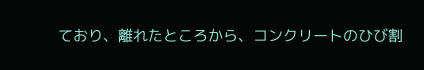ており、離れたところから、コンクリートのひび割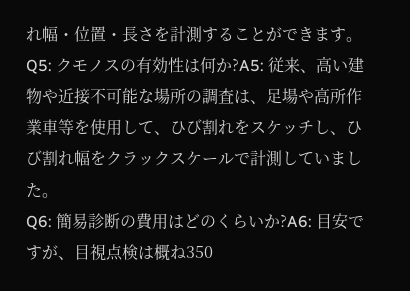れ幅・位置・長さを計測することができます。
Q5: クモノスの有効性は何か?A5: 従来、高い建物や近接不可能な場所の調査は、足場や高所作業車等を使用して、ひび割れをスケッチし、ひび割れ幅をクラックスケールで計測していました。
Q6: 簡易診断の費用はどのくらいか?A6: 目安ですが、目視点検は概ね350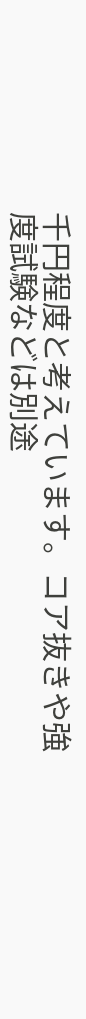千円程度と考えています。コア抜きや強度試験などは別途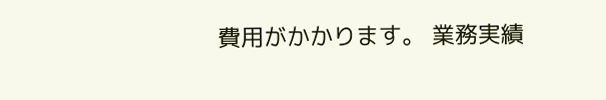費用がかかります。 業務実績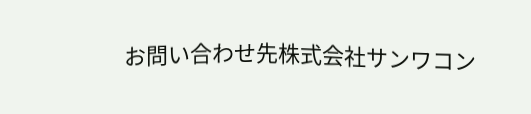お問い合わせ先株式会社サンワコン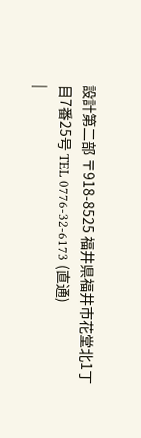設計第二部 〒918-8525 福井県福井市花堂北1丁目7番25号 TEL 0776-32-6173 (直通)
|